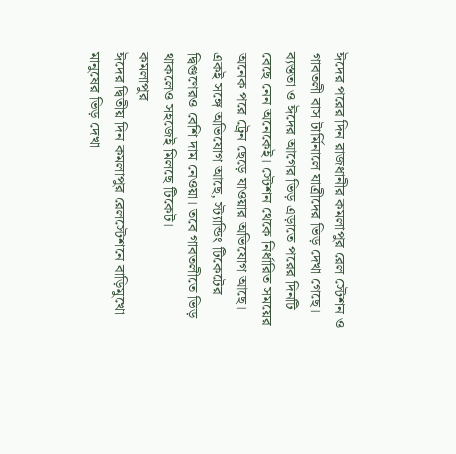ঈদের পরের দিন রাজধানীর কমলাপুর রেল স্টেশন ও গাবতলী বাস টার্মিনালে যাত্রীদের ভিড় দেখা গেছে। ব্যস্ততা ও ঈদের আগের ভিড় এড়াতে পরের দিনটি বেছে নেন অনেকেই। স্টেশন থেকে নির্ধারিত সময়ের অনেক পরে ট্রেন ছেড়ে যাওয়ার অভিযোগ আছে। একই সঙ্গে অভিযোগ আছে, স্ট্যান্ডিং টিকেটের দ্বিগুণেরও বেশি দাম নেওয়া। তবে গাবতলীতে ভিড় থাকলেও সহজেই মিলছে টিকেট।
কমলাপুর
ঈদের দ্বিতীয় দিন কমলাপুর রেলস্টেশনে বাড়িমুখো মানুষের ভিড় দেখা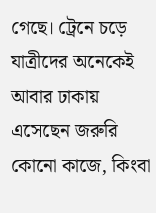গেছে। ট্রেনে চড়ে যাত্রীদের অনেকেই আবার ঢাকায় এসেছেন জরুরি কোনো কাজে, কিংবা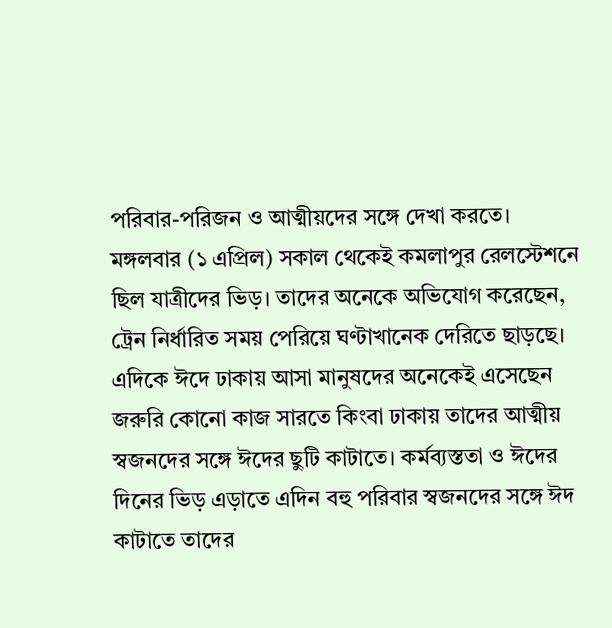পরিবার-পরিজন ও আত্মীয়দের সঙ্গে দেখা করতে।
মঙ্গলবার (১ এপ্রিল) সকাল থেকেই কমলাপুর রেলস্টেশনে ছিল যাত্রীদের ভিড়। তাদের অনেকে অভিযোগ করেছেন, ট্রেন নির্ধারিত সময় পেরিয়ে ঘণ্টাখানেক দেরিতে ছাড়ছে।
এদিকে ঈদে ঢাকায় আসা মানুষদের অনেকেই এসেছেন জরুরি কোনো কাজ সারতে কিংবা ঢাকায় তাদের আত্মীয় স্বজনদের সঙ্গে ঈদের ছুটি কাটাতে। কর্মব্যস্ততা ও ঈদের দিনের ভিড় এড়াতে এদিন বহু পরিবার স্বজনদের সঙ্গে ঈদ কাটাতে তাদের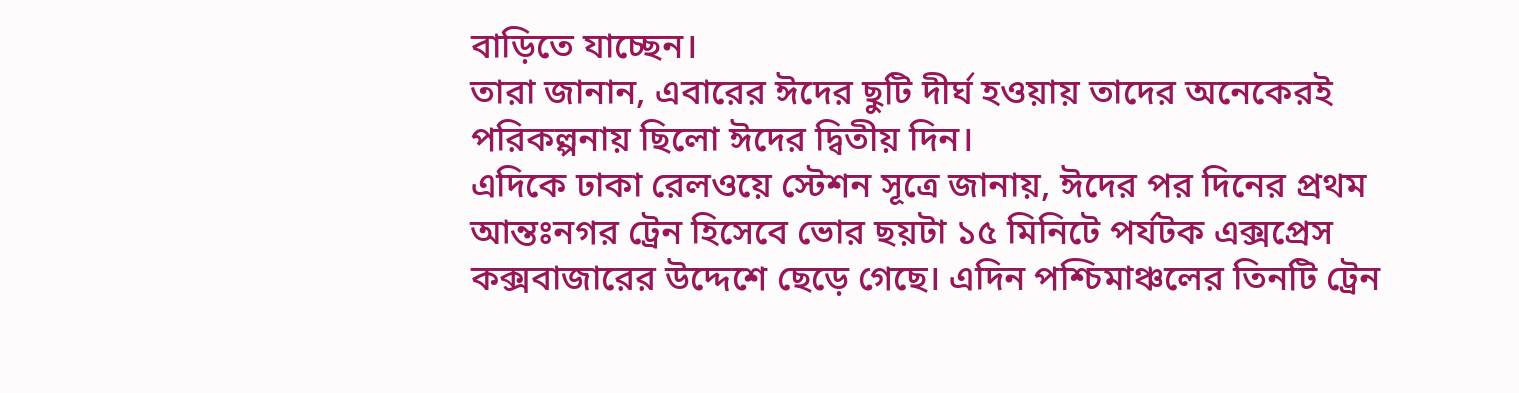বাড়িতে যাচ্ছেন।
তারা জানান, এবারের ঈদের ছুটি দীর্ঘ হওয়ায় তাদের অনেকেরই পরিকল্পনায় ছিলো ঈদের দ্বিতীয় দিন।
এদিকে ঢাকা রেলওয়ে স্টেশন সূত্রে জানায়, ঈদের পর দিনের প্রথম আন্তঃনগর ট্রেন হিসেবে ভোর ছয়টা ১৫ মিনিটে পর্যটক এক্সপ্রেস কক্সবাজারের উদ্দেশে ছেড়ে গেছে। এদিন পশ্চিমাঞ্চলের তিনটি ট্রেন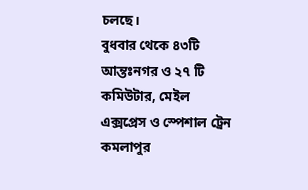চলছে।
বুধবার থেকে ৪৩টি আন্তঃনগর ও ২৭ টি কমিউটার, মেইল এক্সপ্রেস ও স্পেশাল ট্রেন কমলাপুর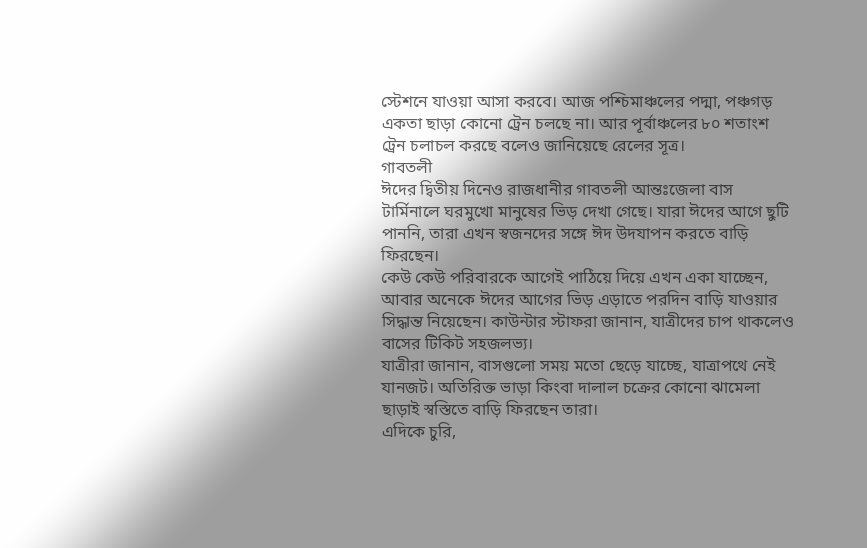স্টেশনে যাওয়া আসা করবে। আজ পশ্চিমাঞ্চলের পদ্মা, পঞ্চগড় একতা ছাড়া কোনো ট্রেন চলছে না। আর পূর্বাঞ্চলের ৮০ শতাংশ ট্রেন চলাচল করছে বলেও জানিয়েছে রেলের সূত্র।
গাবতলী
ঈদের দ্বিতীয় দিনেও রাজধানীর গাবতলী আন্তঃজেলা বাস টার্মিনালে ঘরমুখো মানুষের ভিড় দেখা গেছে। যারা ঈদের আগে ছুটি পাননি, তারা এখন স্বজনদের সঙ্গে ঈদ উদযাপন করতে বাড়ি ফিরছেন।
কেউ কেউ পরিবারকে আগেই পাঠিয়ে দিয়ে এখন একা যাচ্ছেন, আবার অনেকে ঈদের আগের ভিড় এড়াতে পরদিন বাড়ি যাওয়ার সিদ্ধান্ত নিয়েছেন। কাউন্টার স্টাফরা জানান, যাত্রীদের চাপ থাকলেও বাসের টিকিট সহজলভ্য।
যাত্রীরা জানান, বাসগুলো সময় মতো ছেড়ে যাচ্ছে, যাত্রাপথে নেই যানজট। অতিরিক্ত ভাড়া কিংবা দালাল চক্রের কোনো ঝামেলা ছাড়াই স্বস্তিতে বাড়ি ফিরছেন তারা।
এদিকে চুরি,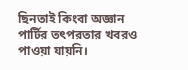ছিনতাই কিংবা অজ্ঞান পার্টির তৎপরতার খবরও পাওয়া যায়নি।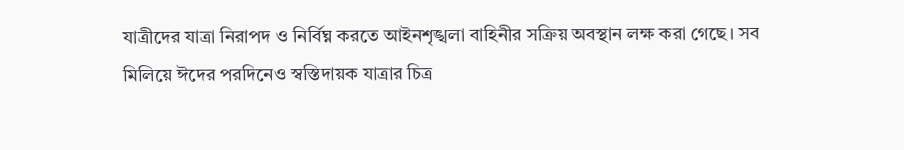যাত্রীদের যাত্রা নিরাপদ ও নির্বিঘ্ন করতে আইনশৃঙ্খলা বাহিনীর সক্রিয় অবস্থান লক্ষ করা গেছে। সব মিলিয়ে ঈদের পরদিনেও স্বস্তিদায়ক যাত্রার চিত্র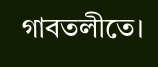গাবতলীতে।